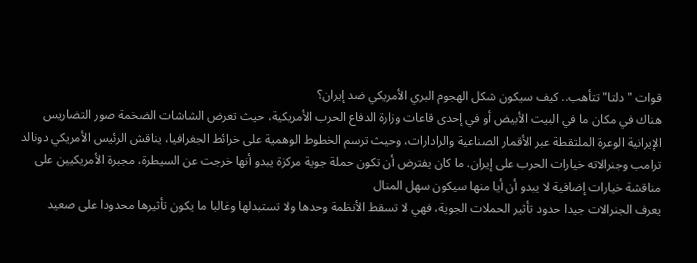قوات "دلتا" تتأهب.. كيف سيكون شكل الهجوم البري الأمريكي ضد إيران؟
هناك في مكان ما في البيت الأبيض أو في إحدى قاعات وزارة الدفاع الحرب الأمريكية، حيث تعرض الشاشات الضخمة صور التضاريس الإيرانية الوعرة الملتقطة عبر الأقمار الصناعية والرادارات، وحيث ترسم الخطوط الوهمية على خرائط الجغرافيا، يناقش الرئيس الأمريكي دونالد ترامب وجنرالاته خيارات الحرب على إيران. ما كان يفترض أن تكون حملة جوية مركزة يبدو أنها خرجت عن السيطرة، مجبرة الأمريكيين على مناقشة خيارات إضافية لا يبدو أن أيا منها سيكون سهل المنال
يعرف الجنرالات جيدا حدود تأثير الحملات الجوية، فهي لا تسقط الأنظمة وحدها ولا تستبدلها وغالبا ما يكون تأثيرها محدودا على صعيد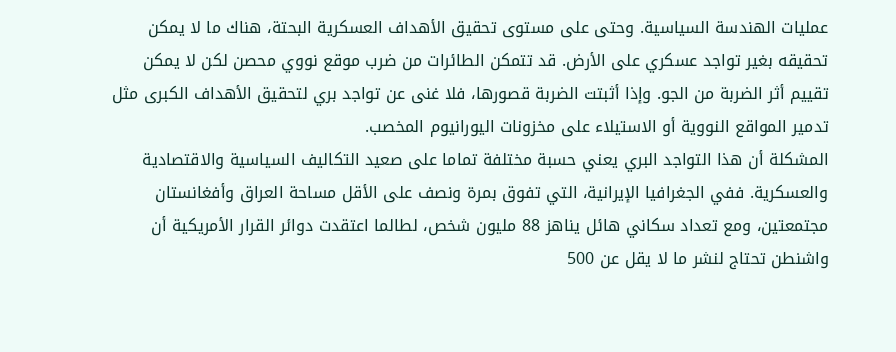عمليات الهندسة السياسية. وحتى على مستوى تحقيق الأهداف العسكرية البحتة، هناك ما لا يمكن تحقيقه بغير تواجد عسكري على الأرض. قد تتمكن الطائرات من ضرب موقع نووي محصن لكن لا يمكن تقييم أثر الضربة من الجو. وإذا أثبتت الضربة قصورها، فلا غنى عن تواجد بري لتحقيق الأهداف الكبرى مثل تدمير المواقع النووية أو الاستيلاء على مخزونات اليورانيوم المخصب.
المشكلة أن هذا التواجد البري يعني حسبة مختلفة تماما على صعيد التكاليف السياسية والاقتصادية والعسكرية. ففي الجغرافيا الإيرانية، التي تفوق بمرة ونصف على الأقل مساحة العراق وأفغانستان مجتمعتين، ومع تعداد سكاني هائل يناهز 88 مليون شخص، لطالما اعتقدت دوائر القرار الأمريكية أن واشنطن تحتاج لنشر ما لا يقل عن 500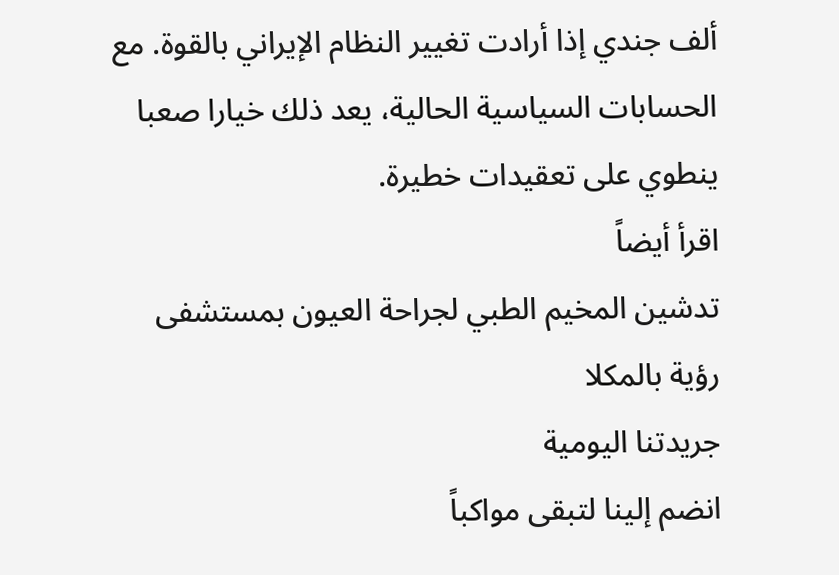ألف جندي إذا أرادت تغيير النظام الإيراني بالقوة. مع الحسابات السياسية الحالية، يعد ذلك خيارا صعبا ينطوي على تعقيدات خطيرة.
اقرأ أيضاً
تدشين المخيم الطبي لجراحة العيون بمستشفى رؤية بالمكلا
جريدتنا اليومية
انضم إلينا لتبقى مواكباً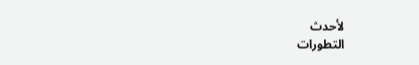لأحدث
التطورات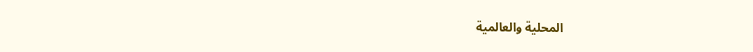المحلية والعالمية